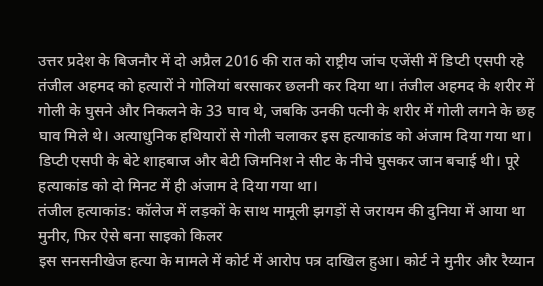उत्तर प्रदेश के बिजनौर में दो अप्रैल 2016 की रात को राष्ट्रीय जांच एजेंसी में डिप्टी एसपी रहे तंजील अहमद को हत्यारों ने गोलियां बरसाकर छलनी कर दिया था। तंजील अहमद के शरीर में गोली के घुसने और निकलने के 33 घाव थे, जबकि उनकी पत्नी के शरीर में गोली लगने के छह घाव मिले थे। अत्याधुनिक हथियारों से गोली चलाकर इस हत्याकांड को अंजाम दिया गया था। डिप्टी एसपी के बेटे शाहबाज और बेटी जिमनिश ने सीट के नीचे घुसकर जान बचाई थी। पूरे हत्याकांड को दो मिनट में ही अंजाम दे दिया गया था।
तंजील हत्याकांड: कॉलेज में लड़कों के साथ मामूली झगड़ों से जरायम की दुनिया में आया था मुनीर, फिर ऐसे बना साइको किलर
इस सनसनीखेज हत्या के मामले में कोर्ट में आरोप पत्र दाखिल हुआ। कोर्ट ने मुनीर और रैय्यान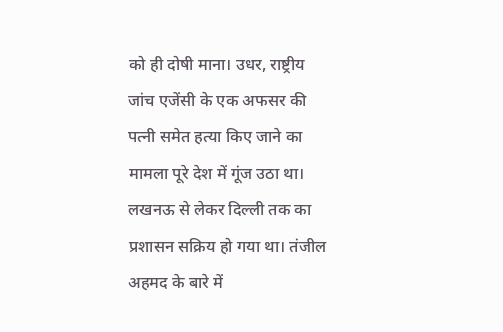को ही दोषी माना। उधर, राष्ट्रीय जांच एजेंसी के एक अफसर की पत्नी समेत हत्या किए जाने का मामला पूरे देश में गूंज उठा था। लखनऊ से लेकर दिल्ली तक का प्रशासन सक्रिय हो गया था। तंजील अहमद के बारे में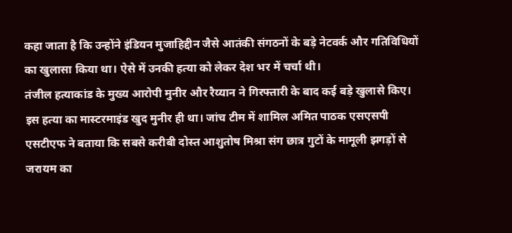कहा जाता है कि उन्होंने इंडियन मुजाहिद्दीन जैसे आतंकी संगठनों के बड़े नेटवर्क और गतिविधियों का खुलासा किया था। ऐसे में उनकी हत्या को लेकर देश भर में चर्चा थी।
तंजील हत्याकांड के मुख्य आरोपी मुनीर और रैय्यान ने गिरफ्तारी के बाद कई बड़े खुलासे किए। इस हत्या का मास्टरमाइंड खुद मुनीर ही था। जांच टीम में शामिल अमित पाठक एसएसपी एसटीएफ ने बताया कि सबसे करीबी दोस्त आशुतोष मिश्रा संग छात्र गुटों के मामूली झगड़ों से जरायम का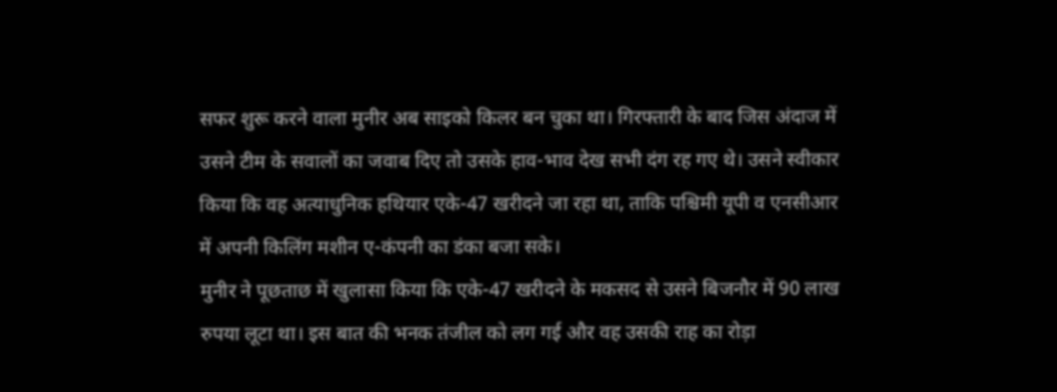सफर शुरू करने वाला मुनीर अब साइको किलर बन चुका था। गिरफ्तारी के बाद जिस अंदाज में उसने टीम के सवालों का जवाब दिए तो उसके हाव-भाव देख सभी दंग रह गए थे। उसने स्वीकार किया कि वह अत्याधुनिक हथियार एके-47 खरीदने जा रहा था, ताकि पश्चिमी यूपी व एनसीआर में अपनी किलिंग मशीन ए-कंपनी का डंका बजा सके।
मुनीर ने पूछताछ में खुलासा किया कि एके-47 खरीदने के मकसद से उसने बिजनौर में 90 लाख रुपया लूटा था। इस बात की भनक तंजील को लग गई और वह उसकी राह का रोड़ा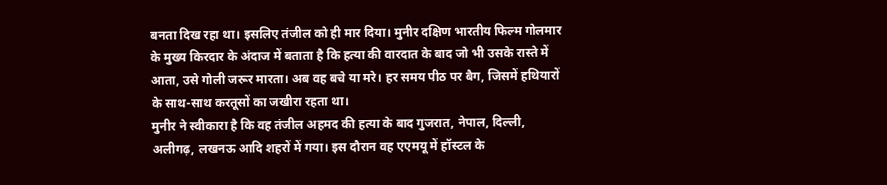बनता दिख रहा था। इसलिए तंजील को ही मार दिया। मुनीर दक्षिण भारतीय फिल्म गोलमार के मुख्य किरदार के अंदाज में बताता है कि हत्या की वारदात के बाद जो भी उसके रास्ते में आता, उसे गोली जरूर मारता। अब वह बचे या मरे। हर समय पीठ पर बैग, जिसमें हथियारों के साथ-साथ करतूसों का जखीरा रहता था।
मुनीर ने स्वीकारा है कि वह तंजील अहमद की हत्या के बाद गुजरात, नेपाल, दिल्ली, अलीगढ़, लखनऊ आदि शहरों में गया। इस दौरान वह एएमयू में हॉस्टल के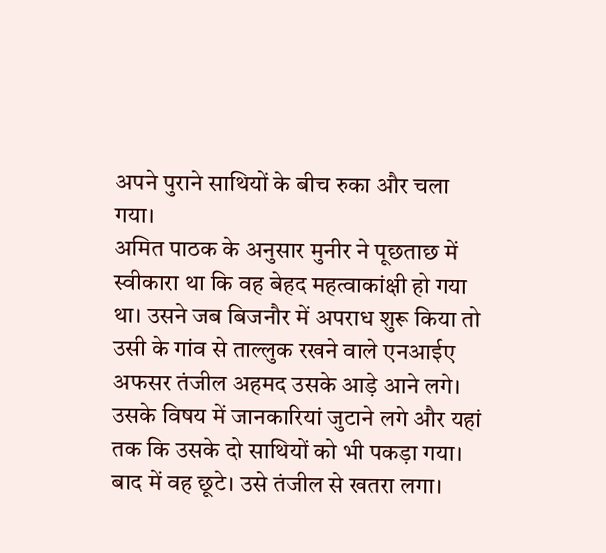अपने पुराने साथियों के बीच रुका और चला गया।
अमित पाठक के अनुसार मुनीर ने पूछताछ में स्वीकारा था कि वह बेहद महत्वाकांक्षी हो गया था। उसने जब बिजनौर में अपराध शुरू किया तो उसी के गांव से ताल्लुक रखने वाले एनआईए अफसर तंजील अहमद उसके आड़े आने लगे। उसके विषय में जानकारियां जुटाने लगे और यहां तक कि उसके दो साथियों को भी पकड़ा गया। बाद में वह छूटे। उसे तंजील से खतरा लगा।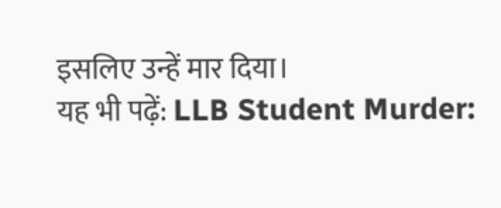इसलिए उन्हें मार दिया।
यह भी पढ़ें: LLB Student Murder: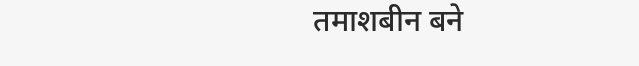तमाशबीन बने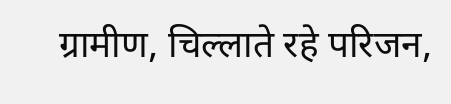ग्रामीण, चिल्लाते रहे परिजन,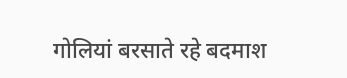गोलियां बरसाते रहे बदमाश